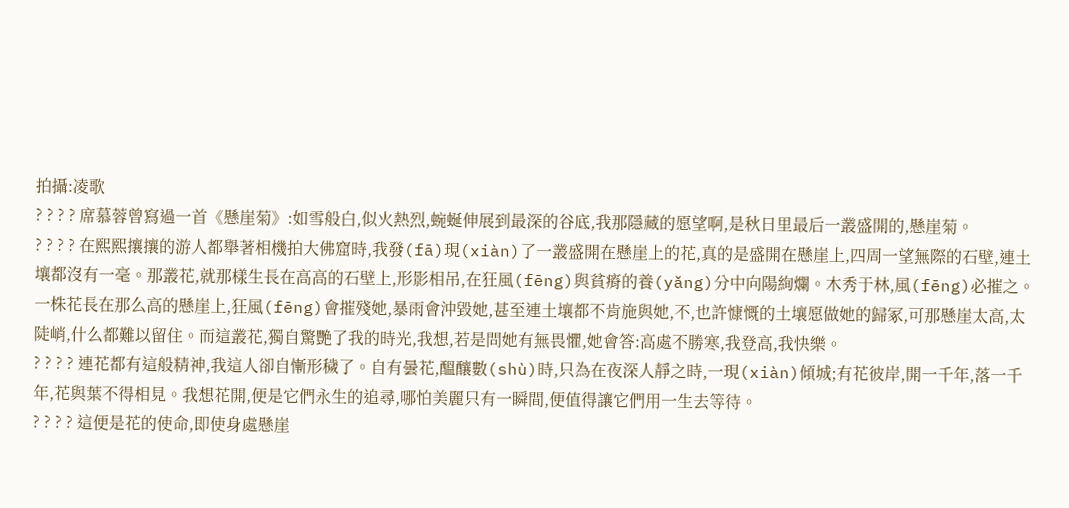拍攝:凌歌
? ? ? ? 席慕蓉曾寫過一首《懸崖菊》:如雪般白,似火熱烈,蜿蜒伸展到最深的谷底,我那隱藏的愿望啊,是秋日里最后一叢盛開的,懸崖菊。
? ? ? ? 在熙熙攘攘的游人都舉著相機拍大佛窟時,我發(fā)現(xiàn)了一叢盛開在懸崖上的花,真的是盛開在懸崖上,四周一望無際的石壁,連土壤都沒有一毫。那叢花,就那樣生長在高高的石壁上,形影相吊,在狂風(fēng)與貧瘠的養(yǎng)分中向陽絢爛。木秀于林,風(fēng)必摧之。一株花長在那么高的懸崖上,狂風(fēng)會摧殘她,暴雨會沖毀她,甚至連土壤都不肯施與她,不,也許慷慨的土壤愿做她的歸冢,可那懸崖太高,太陡峭,什么都難以留住。而這叢花,獨自驚艷了我的時光,我想,若是問她有無畏懼,她會答:高處不勝寒,我登高,我快樂。
? ? ? ? 連花都有這般精神,我這人卻自慚形穢了。自有曇花,醞釀數(shù)時,只為在夜深人靜之時,一現(xiàn)傾城;有花彼岸,開一千年,落一千年,花與葉不得相見。我想花開,便是它們永生的追尋,哪怕美麗只有一瞬間,便值得讓它們用一生去等待。
? ? ? ? 這便是花的使命,即使身處懸崖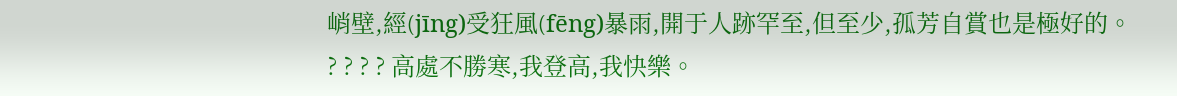峭壁,經(jīng)受狂風(fēng)暴雨,開于人跡罕至,但至少,孤芳自賞也是極好的。
? ? ? ? 高處不勝寒,我登高,我快樂。